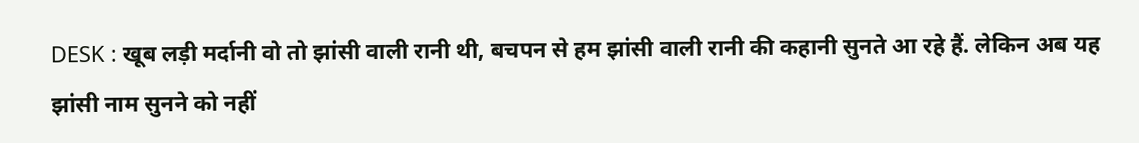DESK : खूब लड़ी मर्दानी वो तो झांसी वाली रानी थी, बचपन से हम झांसी वाली रानी की कहानी सुनते आ रहे हैं. लेकिन अब यह झांसी नाम सुनने को नहीं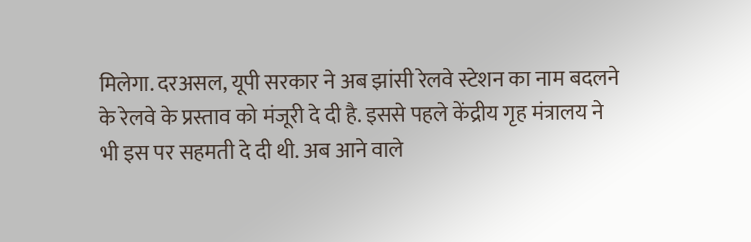मिलेगा. दरअसल, यूपी सरकार ने अब झांसी रेलवे स्टेशन का नाम बदलने के रेलवे के प्रस्ताव को मंजूरी दे दी है. इससे पहले केंद्रीय गृह मंत्रालय ने भी इस पर सहमती दे दी थी. अब आने वाले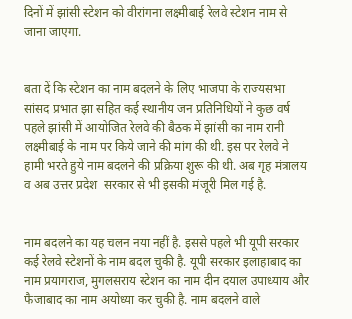दिनों में झांसी स्टेशन को वीरांगना लक्ष्मीबाई रेलवे स्टेशन नाम से जाना जाएगा.


बता दें कि स्टेशन का नाम बदलने के लिए भाजपा के राज्यसभा सांसद प्रभात झा सहित कई स्थानीय जन प्रतिनिधियों ने कुछ वर्ष पहले झांसी में आयोजित रेलवे की बैठक में झांसी का नाम रानी लक्ष्मीबाई के नाम पर किये जाने की मांग की थी. इस पर रेलवे ने हामी भरते हुये नाम बदलने की प्रक्रिया शुरू की थी. अब गृह मंत्रालय व अब उत्तर प्रदेश  सरकार से भी इसकी मंजूरी मिल गई है.


नाम बदलने का यह चलन नया नहीं है. इससे पहले भी यूपी सरकार कई रेलवे स्टेशनों के नाम बदल चुकी है. यूपी सरकार इलाहाबाद का नाम प्रयागराज, मुगलसराय स्टेशन का नाम दीन दयाल उपाध्याय और फैजाबाद का नाम अयोध्या कर चुकी है. नाम बदलने वाले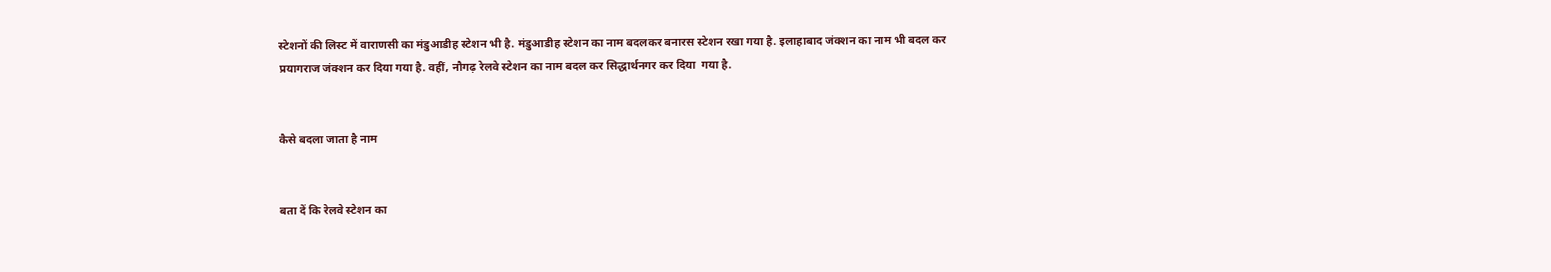स्टेशनों की लिस्ट में वाराणसी का मंडुआडीह स्टेशन भी है. मंडुआडीह स्टेशन का नाम बदलकर बनारस स्टेशन रखा गया है. इलाहाबाद जंक्शन का नाम भी बदल कर प्रयागराज जंक्शन कर दिया गया है. वहीं, नौगढ़ रेलवे स्टेशन का नाम बदल कर सिद्धार्थनगर कर दिया  गया है.


कैसे बदला जाता है नाम


बता दें कि रेलवे स्टेशन का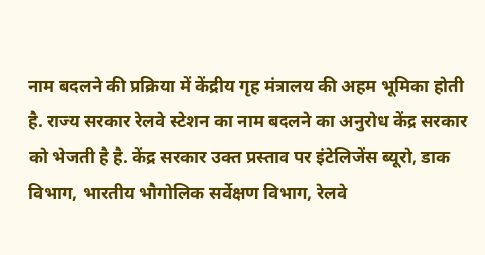नाम बदलने की प्रक्रिया में केंद्रीय गृह मंत्रालय की अहम भूमिका होती है. राज्य सरकार रेलवे स्टेशन का नाम बदलने का अनुरोध केंद्र सरकार को भेजती है है. केंद्र सरकार उक्त प्रस्ताव पर इंटेलिजेंस ब्यूरो, डाक विभाग, भारतीय भौगोलिक सर्वेक्षण विभाग, रेलवे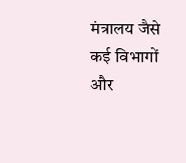मंत्रालय जैसे कई विभागों और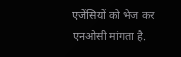एजेंसियों को भेज कर एनओसी मांगता है.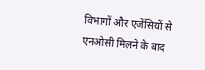विभागों और एजेंसियों से एनओसी मिलने के बाद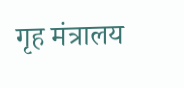गृह मंत्रालय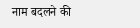नाम बदलने की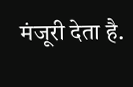मंजूरी देता है.